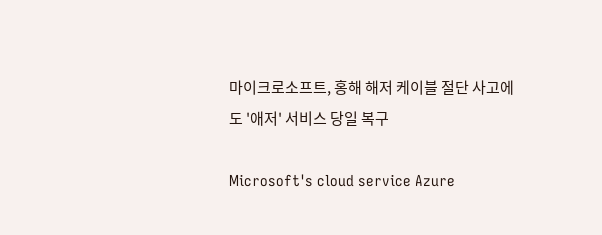마이크로소프트, 홍해 해저 케이블 절단 사고에도 '애저' 서비스 당일 복구

Microsoft's cloud service Azure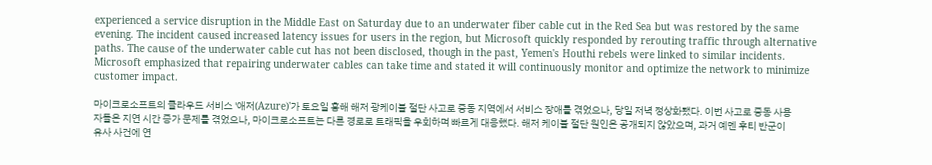experienced a service disruption in the Middle East on Saturday due to an underwater fiber cable cut in the Red Sea but was restored by the same evening. The incident caused increased latency issues for users in the region, but Microsoft quickly responded by rerouting traffic through alternative paths. The cause of the underwater cable cut has not been disclosed, though in the past, Yemen's Houthi rebels were linked to similar incidents. Microsoft emphasized that repairing underwater cables can take time and stated it will continuously monitor and optimize the network to minimize customer impact.

마이크로소프트의 클라우드 서비스 '애저(Azure)'가 토요일 홍해 해저 광케이블 절단 사고로 중동 지역에서 서비스 장애를 겪었으나, 당일 저녁 정상화됐다. 이번 사고로 중동 사용자들은 지연 시간 증가 문제를 겪었으나, 마이크로소프트는 다른 경로로 트래픽을 우회하며 빠르게 대응했다. 해저 케이블 절단 원인은 공개되지 않았으며, 과거 예멘 후티 반군이 유사 사건에 연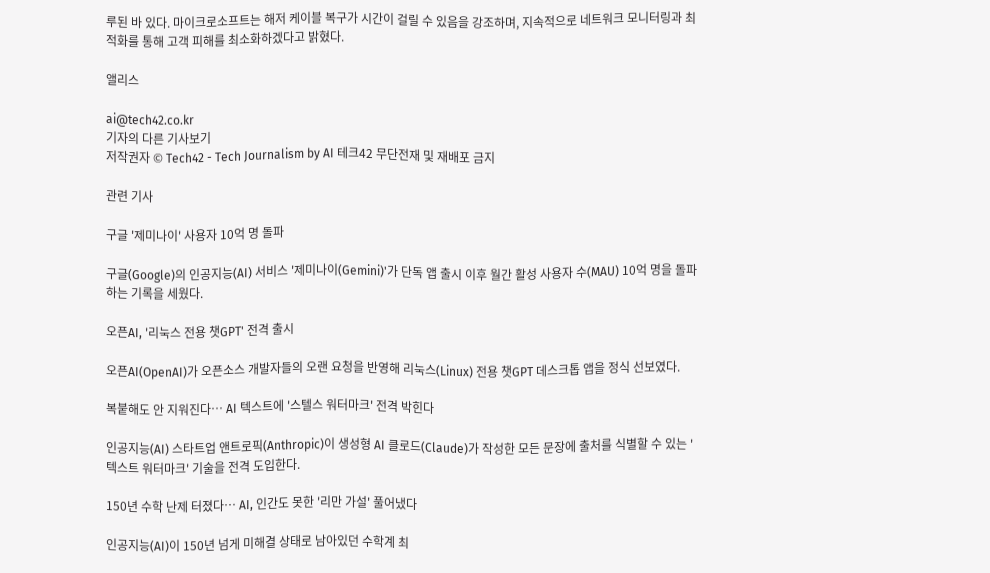루된 바 있다. 마이크로소프트는 해저 케이블 복구가 시간이 걸릴 수 있음을 강조하며, 지속적으로 네트워크 모니터링과 최적화를 통해 고객 피해를 최소화하겠다고 밝혔다.

앨리스

ai@tech42.co.kr
기자의 다른 기사보기
저작권자 © Tech42 - Tech Journalism by AI 테크42 무단전재 및 재배포 금지

관련 기사

구글 '제미나이' 사용자 10억 명 돌파

구글(Google)의 인공지능(AI) 서비스 '제미나이(Gemini)'가 단독 앱 출시 이후 월간 활성 사용자 수(MAU) 10억 명을 돌파하는 기록을 세웠다.

오픈AI, '리눅스 전용 챗GPT' 전격 출시

오픈AI(OpenAI)가 오픈소스 개발자들의 오랜 요청을 반영해 리눅스(Linux) 전용 챗GPT 데스크톱 앱을 정식 선보였다.

복붙해도 안 지워진다… AI 텍스트에 '스텔스 워터마크' 전격 박힌다

인공지능(AI) 스타트업 앤트로픽(Anthropic)이 생성형 AI 클로드(Claude)가 작성한 모든 문장에 출처를 식별할 수 있는 '텍스트 워터마크' 기술을 전격 도입한다.

150년 수학 난제 터졌다… AI, 인간도 못한 '리만 가설' 풀어냈다

인공지능(AI)이 150년 넘게 미해결 상태로 남아있던 수학계 최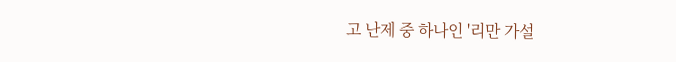고 난제 중 하나인 '리만 가설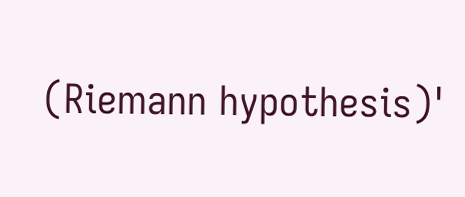(Riemann hypothesis)'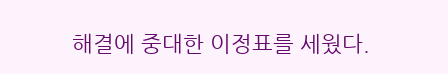해결에 중대한 이정표를 세웠다.